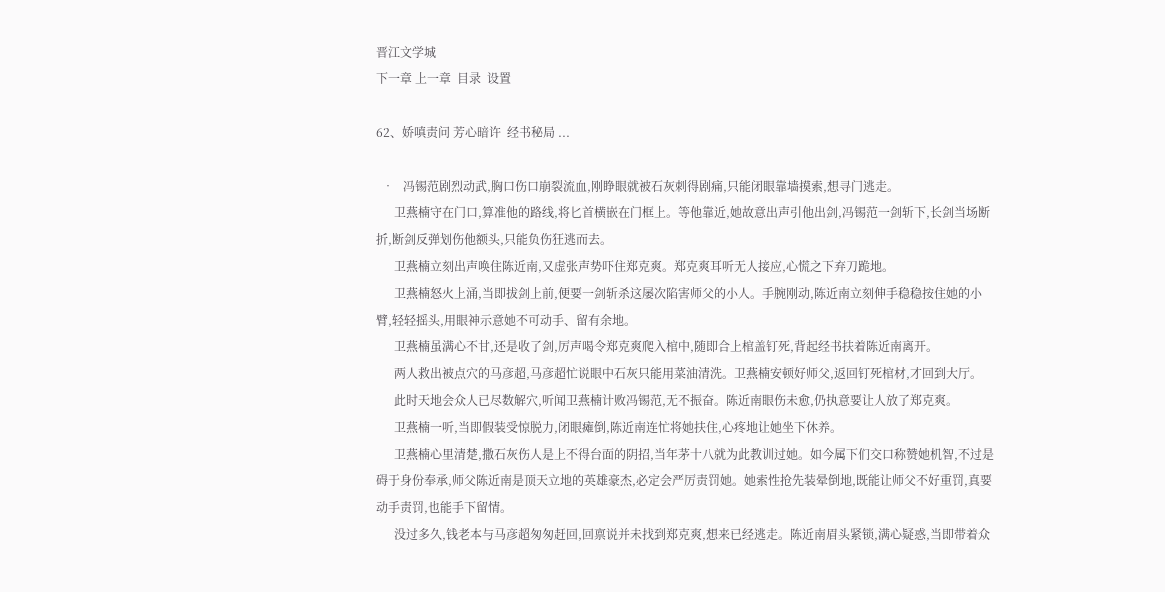晋江文学城
下一章 上一章  目录  设置

62、娇嗔责问 芳心暗许  经书秘局 ...

  •   冯锡范剧烈动武,胸口伤口崩裂流血,刚睁眼就被石灰刺得剧痛,只能闭眼靠墙摸索,想寻门逃走。
      卫燕楠守在门口,算准他的路线,将匕首横嵌在门框上。等他靠近,她故意出声引他出剑,冯锡范一剑斩下,长剑当场断折,断剑反弹划伤他额头,只能负伤狂逃而去。
      卫燕楠立刻出声唤住陈近南,又虚张声势吓住郑克爽。郑克爽耳听无人接应,心慌之下弃刀跪地。
      卫燕楠怒火上涌,当即拔剑上前,便要一剑斩杀这屡次陷害师父的小人。手腕刚动,陈近南立刻伸手稳稳按住她的小臂,轻轻摇头,用眼神示意她不可动手、留有余地。
      卫燕楠虽满心不甘,还是收了剑,厉声喝令郑克爽爬入棺中,随即合上棺盖钉死,背起经书扶着陈近南离开。
      两人救出被点穴的马彦超,马彦超忙说眼中石灰只能用菜油清洗。卫燕楠安顿好师父,返回钉死棺材,才回到大厅。
      此时天地会众人已尽数解穴,听闻卫燕楠计败冯锡范,无不振奋。陈近南眼伤未愈,仍执意要让人放了郑克爽。
      卫燕楠一听,当即假装受惊脱力,闭眼瘫倒,陈近南连忙将她扶住,心疼地让她坐下休养。
      卫燕楠心里清楚,撒石灰伤人是上不得台面的阴招,当年茅十八就为此教训过她。如今属下们交口称赞她机智,不过是碍于身份奉承,师父陈近南是顶天立地的英雄豪杰,必定会严厉责罚她。她索性抢先装晕倒地,既能让师父不好重罚,真要动手责罚,也能手下留情。
      没过多久,钱老本与马彦超匆匆赶回,回禀说并未找到郑克爽,想来已经逃走。陈近南眉头紧锁,满心疑惑,当即带着众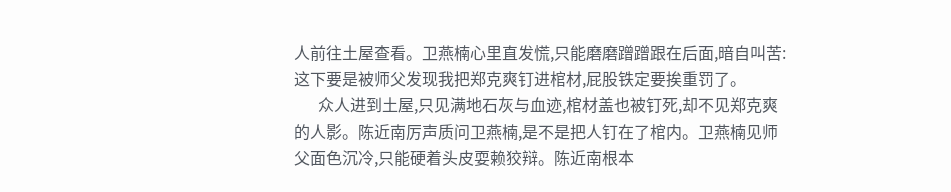人前往土屋查看。卫燕楠心里直发慌,只能磨磨蹭蹭跟在后面,暗自叫苦:这下要是被师父发现我把郑克爽钉进棺材,屁股铁定要挨重罚了。
      众人进到土屋,只见满地石灰与血迹,棺材盖也被钉死,却不见郑克爽的人影。陈近南厉声质问卫燕楠,是不是把人钉在了棺内。卫燕楠见师父面色沉冷,只能硬着头皮耍赖狡辩。陈近南根本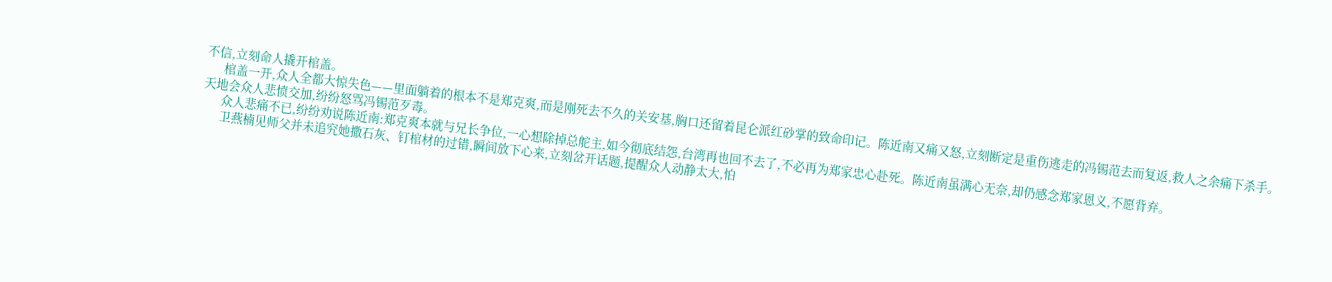不信,立刻命人撬开棺盖。
      棺盖一开,众人全都大惊失色——里面躺着的根本不是郑克爽,而是刚死去不久的关安基,胸口还留着昆仑派红砂掌的致命印记。陈近南又痛又怒,立刻断定是重伤逃走的冯锡范去而复返,救人之余痛下杀手。天地会众人悲愤交加,纷纷怒骂冯锡范歹毒。
      众人悲痛不已,纷纷劝说陈近南:郑克爽本就与兄长争位,一心想除掉总舵主,如今彻底结怨,台湾再也回不去了,不必再为郑家忠心赴死。陈近南虽满心无奈,却仍感念郑家恩义,不愿背弃。
      卫燕楠见师父并未追究她撒石灰、钉棺材的过错,瞬间放下心来,立刻岔开话题,提醒众人动静太大,怕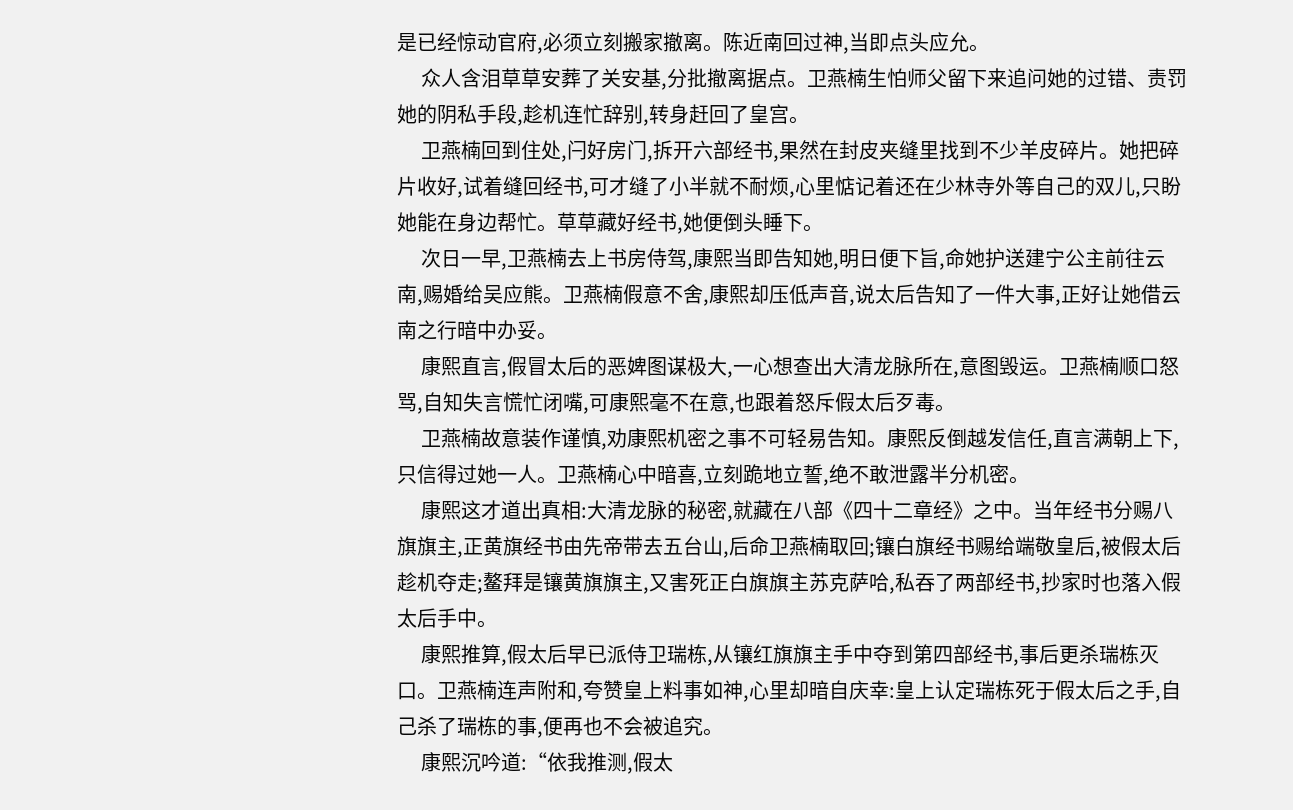是已经惊动官府,必须立刻搬家撤离。陈近南回过神,当即点头应允。
      众人含泪草草安葬了关安基,分批撤离据点。卫燕楠生怕师父留下来追问她的过错、责罚她的阴私手段,趁机连忙辞别,转身赶回了皇宫。
      卫燕楠回到住处,闩好房门,拆开六部经书,果然在封皮夹缝里找到不少羊皮碎片。她把碎片收好,试着缝回经书,可才缝了小半就不耐烦,心里惦记着还在少林寺外等自己的双儿,只盼她能在身边帮忙。草草藏好经书,她便倒头睡下。
      次日一早,卫燕楠去上书房侍驾,康熙当即告知她,明日便下旨,命她护送建宁公主前往云南,赐婚给吴应熊。卫燕楠假意不舍,康熙却压低声音,说太后告知了一件大事,正好让她借云南之行暗中办妥。
      康熙直言,假冒太后的恶婢图谋极大,一心想查出大清龙脉所在,意图毁运。卫燕楠顺口怒骂,自知失言慌忙闭嘴,可康熙毫不在意,也跟着怒斥假太后歹毒。
      卫燕楠故意装作谨慎,劝康熙机密之事不可轻易告知。康熙反倒越发信任,直言满朝上下,只信得过她一人。卫燕楠心中暗喜,立刻跪地立誓,绝不敢泄露半分机密。
      康熙这才道出真相:大清龙脉的秘密,就藏在八部《四十二章经》之中。当年经书分赐八旗旗主,正黄旗经书由先帝带去五台山,后命卫燕楠取回;镶白旗经书赐给端敬皇后,被假太后趁机夺走;鳌拜是镶黄旗旗主,又害死正白旗旗主苏克萨哈,私吞了两部经书,抄家时也落入假太后手中。
      康熙推算,假太后早已派侍卫瑞栋,从镶红旗旗主手中夺到第四部经书,事后更杀瑞栋灭口。卫燕楠连声附和,夸赞皇上料事如神,心里却暗自庆幸:皇上认定瑞栋死于假太后之手,自己杀了瑞栋的事,便再也不会被追究。
      康熙沉吟道:“依我推测,假太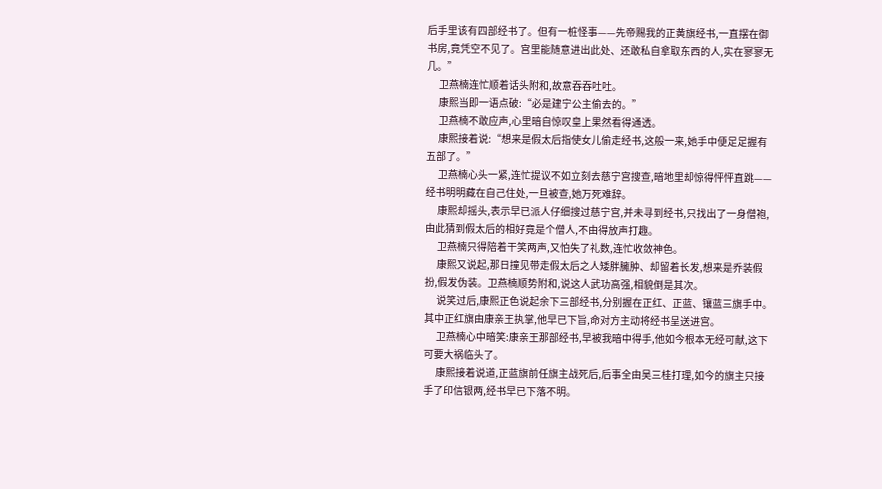后手里该有四部经书了。但有一桩怪事——先帝赐我的正黄旗经书,一直摆在御书房,竟凭空不见了。宫里能随意进出此处、还敢私自拿取东西的人,实在寥寥无几。”
      卫燕楠连忙顺着话头附和,故意吞吞吐吐。
      康熙当即一语点破:“必是建宁公主偷去的。”
      卫燕楠不敢应声,心里暗自惊叹皇上果然看得通透。
      康熙接着说:“想来是假太后指使女儿偷走经书,这般一来,她手中便足足握有五部了。”
      卫燕楠心头一紧,连忙提议不如立刻去慈宁宫搜查,暗地里却惊得怦怦直跳——经书明明藏在自己住处,一旦被查,她万死难辞。
      康熙却摇头,表示早已派人仔细搜过慈宁宫,并未寻到经书,只找出了一身僧袍,由此猜到假太后的相好竟是个僧人,不由得放声打趣。
      卫燕楠只得陪着干笑两声,又怕失了礼数,连忙收敛神色。
      康熙又说起,那日撞见带走假太后之人矮胖臃肿、却留着长发,想来是乔装假扮,假发伪装。卫燕楠顺势附和,说这人武功高强,相貌倒是其次。
      说笑过后,康熙正色说起余下三部经书,分别握在正红、正蓝、镶蓝三旗手中。其中正红旗由康亲王执掌,他早已下旨,命对方主动将经书呈送进宫。
      卫燕楠心中暗笑:康亲王那部经书,早被我暗中得手,他如今根本无经可献,这下可要大祸临头了。
      康熙接着说道,正蓝旗前任旗主战死后,后事全由吴三桂打理,如今的旗主只接手了印信银两,经书早已下落不明。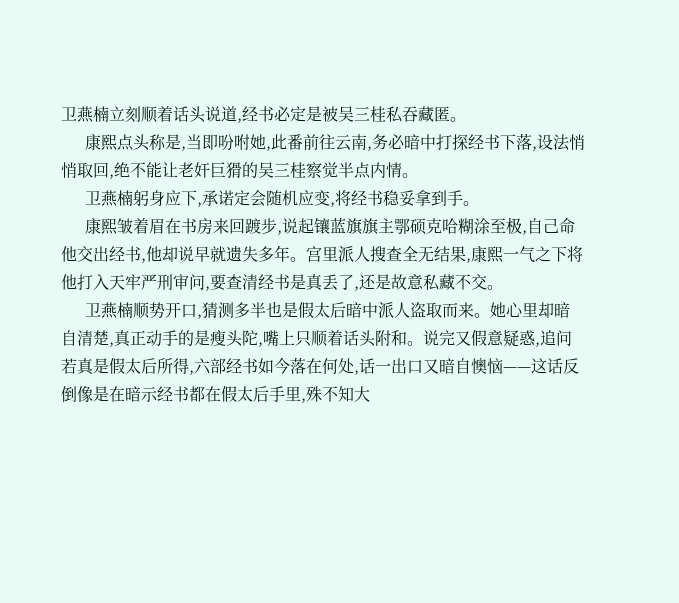卫燕楠立刻顺着话头说道,经书必定是被吴三桂私吞藏匿。
      康熙点头称是,当即吩咐她,此番前往云南,务必暗中打探经书下落,设法悄悄取回,绝不能让老奸巨猾的吴三桂察觉半点内情。
      卫燕楠躬身应下,承诺定会随机应变,将经书稳妥拿到手。
      康熙皱着眉在书房来回踱步,说起镶蓝旗旗主鄂硕克哈糊涂至极,自己命他交出经书,他却说早就遗失多年。宫里派人搜查全无结果,康熙一气之下将他打入天牢严刑审问,要查清经书是真丢了,还是故意私藏不交。
      卫燕楠顺势开口,猜测多半也是假太后暗中派人盗取而来。她心里却暗自清楚,真正动手的是瘦头陀,嘴上只顺着话头附和。说完又假意疑惑,追问若真是假太后所得,六部经书如今落在何处,话一出口又暗自懊恼——这话反倒像是在暗示经书都在假太后手里,殊不知大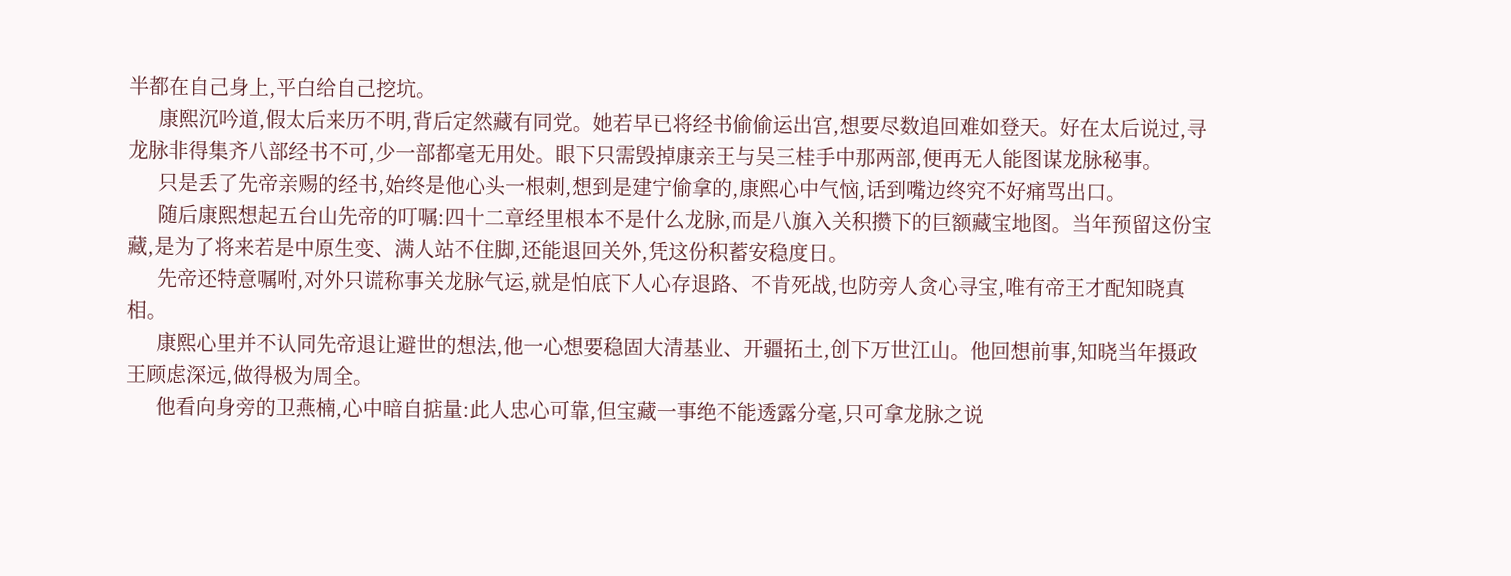半都在自己身上,平白给自己挖坑。
      康熙沉吟道,假太后来历不明,背后定然藏有同党。她若早已将经书偷偷运出宫,想要尽数追回难如登天。好在太后说过,寻龙脉非得集齐八部经书不可,少一部都毫无用处。眼下只需毁掉康亲王与吴三桂手中那两部,便再无人能图谋龙脉秘事。
      只是丢了先帝亲赐的经书,始终是他心头一根刺,想到是建宁偷拿的,康熙心中气恼,话到嘴边终究不好痛骂出口。
      随后康熙想起五台山先帝的叮嘱:四十二章经里根本不是什么龙脉,而是八旗入关积攒下的巨额藏宝地图。当年预留这份宝藏,是为了将来若是中原生变、满人站不住脚,还能退回关外,凭这份积蓄安稳度日。
      先帝还特意嘱咐,对外只谎称事关龙脉气运,就是怕底下人心存退路、不肯死战,也防旁人贪心寻宝,唯有帝王才配知晓真相。
      康熙心里并不认同先帝退让避世的想法,他一心想要稳固大清基业、开疆拓土,创下万世江山。他回想前事,知晓当年摄政王顾虑深远,做得极为周全。
      他看向身旁的卫燕楠,心中暗自掂量:此人忠心可靠,但宝藏一事绝不能透露分毫,只可拿龙脉之说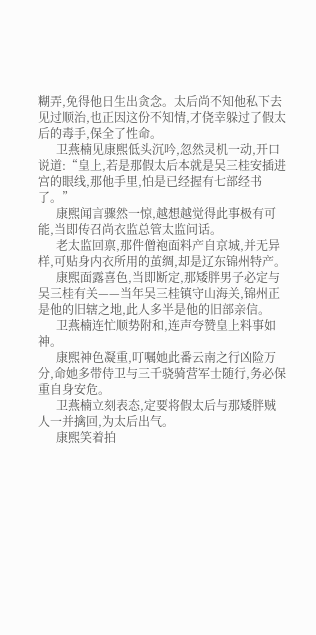糊弄,免得他日生出贪念。太后尚不知他私下去见过顺治,也正因这份不知情,才侥幸躲过了假太后的毒手,保全了性命。
      卫燕楠见康熙低头沉吟,忽然灵机一动,开口说道:“皇上,若是那假太后本就是吴三桂安插进宫的眼线,那他手里,怕是已经握有七部经书了。”
      康熙闻言骤然一惊,越想越觉得此事极有可能,当即传召尚衣监总管太监问话。
      老太监回禀,那件僧袍面料产自京城,并无异样,可贴身内衣所用的茧绸,却是辽东锦州特产。
      康熙面露喜色,当即断定,那矮胖男子必定与吴三桂有关——当年吴三桂镇守山海关,锦州正是他的旧辖之地,此人多半是他的旧部亲信。
      卫燕楠连忙顺势附和,连声夸赞皇上料事如神。
      康熙神色凝重,叮嘱她此番云南之行凶险万分,命她多带侍卫与三千骁骑营军士随行,务必保重自身安危。
      卫燕楠立刻表态,定要将假太后与那矮胖贼人一并擒回,为太后出气。
      康熙笑着拍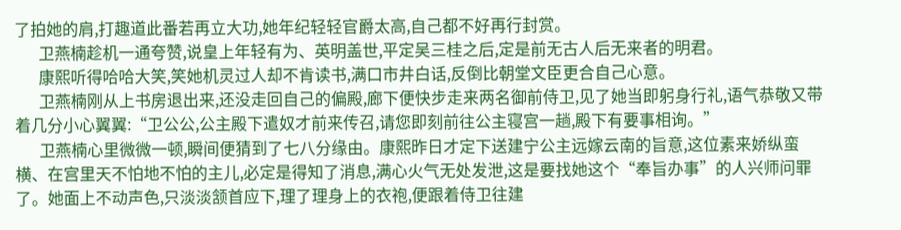了拍她的肩,打趣道此番若再立大功,她年纪轻轻官爵太高,自己都不好再行封赏。
      卫燕楠趁机一通夸赞,说皇上年轻有为、英明盖世,平定吴三桂之后,定是前无古人后无来者的明君。
      康熙听得哈哈大笑,笑她机灵过人却不肯读书,满口市井白话,反倒比朝堂文臣更合自己心意。
      卫燕楠刚从上书房退出来,还没走回自己的偏殿,廊下便快步走来两名御前侍卫,见了她当即躬身行礼,语气恭敬又带着几分小心翼翼:“卫公公,公主殿下遣奴才前来传召,请您即刻前往公主寝宫一趟,殿下有要事相询。”
      卫燕楠心里微微一顿,瞬间便猜到了七八分缘由。康熙昨日才定下送建宁公主远嫁云南的旨意,这位素来娇纵蛮横、在宫里天不怕地不怕的主儿,必定是得知了消息,满心火气无处发泄,这是要找她这个“奉旨办事”的人兴师问罪了。她面上不动声色,只淡淡颔首应下,理了理身上的衣袍,便跟着侍卫往建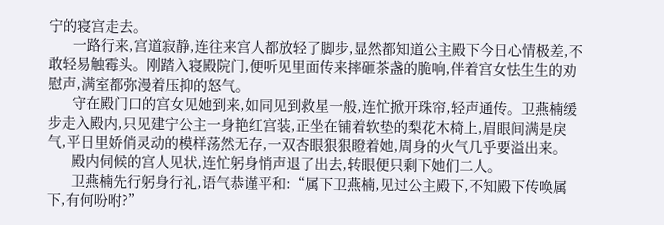宁的寝宫走去。
      一路行来,宫道寂静,连往来宫人都放轻了脚步,显然都知道公主殿下今日心情极差,不敢轻易触霉头。刚踏入寝殿院门,便听见里面传来摔砸茶盏的脆响,伴着宫女怯生生的劝慰声,满室都弥漫着压抑的怒气。
      守在殿门口的宫女见她到来,如同见到救星一般,连忙掀开珠帘,轻声通传。卫燕楠缓步走入殿内,只见建宁公主一身艳红宫装,正坐在铺着软垫的梨花木椅上,眉眼间满是戾气,平日里娇俏灵动的模样荡然无存,一双杏眼狠狠瞪着她,周身的火气几乎要溢出来。
      殿内伺候的宫人见状,连忙躬身悄声退了出去,转眼便只剩下她们二人。
      卫燕楠先行躬身行礼,语气恭谨平和:“属下卫燕楠,见过公主殿下,不知殿下传唤属下,有何吩咐?”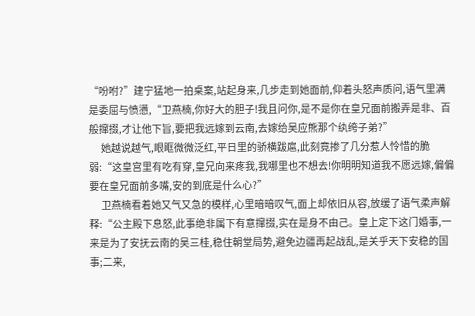“吩咐?”建宁猛地一拍桌案,站起身来,几步走到她面前,仰着头怒声质问,语气里满是委屈与愤懑,“卫燕楠,你好大的胆子!我且问你,是不是你在皇兄面前搬弄是非、百般撺掇,才让他下旨,要把我远嫁到云南,去嫁给吴应熊那个纨绔子弟?”
      她越说越气,眼眶微微泛红,平日里的骄横跋扈,此刻竟掺了几分惹人怜惜的脆弱:“这皇宫里有吃有穿,皇兄向来疼我,我哪里也不想去!你明明知道我不愿远嫁,偏偏要在皇兄面前多嘴,安的到底是什么心?”
      卫燕楠看着她又气又急的模样,心里暗暗叹气,面上却依旧从容,放缓了语气柔声解释:“公主殿下息怒,此事绝非属下有意撺掇,实在是身不由己。皇上定下这门婚事,一来是为了安抚云南的吴三桂,稳住朝堂局势,避免边疆再起战乱,是关乎天下安稳的国事;二来,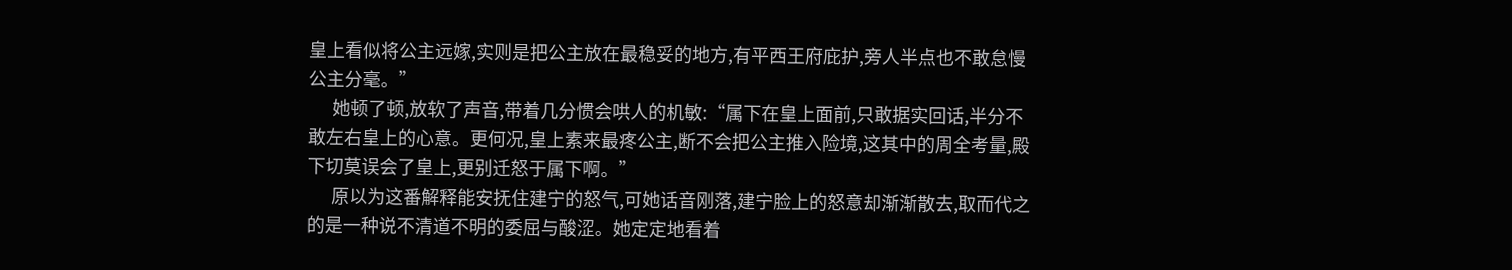皇上看似将公主远嫁,实则是把公主放在最稳妥的地方,有平西王府庇护,旁人半点也不敢怠慢公主分毫。”
      她顿了顿,放软了声音,带着几分惯会哄人的机敏:“属下在皇上面前,只敢据实回话,半分不敢左右皇上的心意。更何况,皇上素来最疼公主,断不会把公主推入险境,这其中的周全考量,殿下切莫误会了皇上,更别迁怒于属下啊。”
      原以为这番解释能安抚住建宁的怒气,可她话音刚落,建宁脸上的怒意却渐渐散去,取而代之的是一种说不清道不明的委屈与酸涩。她定定地看着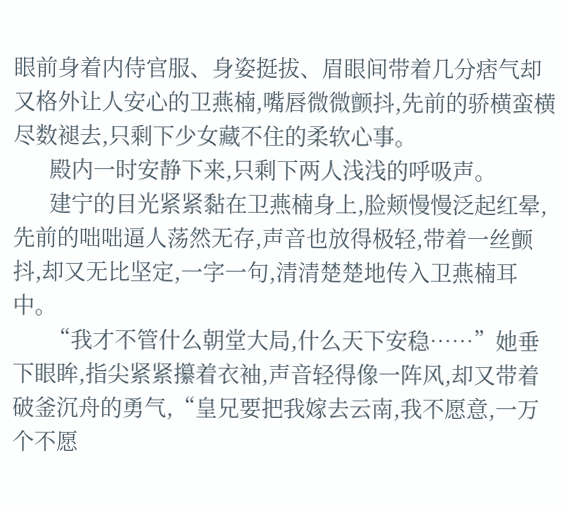眼前身着内侍官服、身姿挺拔、眉眼间带着几分痞气却又格外让人安心的卫燕楠,嘴唇微微颤抖,先前的骄横蛮横尽数褪去,只剩下少女藏不住的柔软心事。
      殿内一时安静下来,只剩下两人浅浅的呼吸声。
      建宁的目光紧紧黏在卫燕楠身上,脸颊慢慢泛起红晕,先前的咄咄逼人荡然无存,声音也放得极轻,带着一丝颤抖,却又无比坚定,一字一句,清清楚楚地传入卫燕楠耳中。
      “我才不管什么朝堂大局,什么天下安稳……”她垂下眼眸,指尖紧紧攥着衣袖,声音轻得像一阵风,却又带着破釜沉舟的勇气,“皇兄要把我嫁去云南,我不愿意,一万个不愿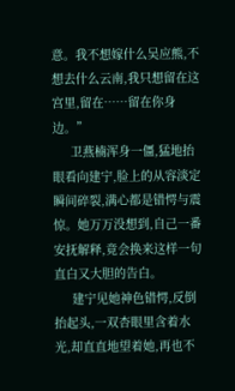意。我不想嫁什么吴应熊,不想去什么云南,我只想留在这宫里,留在……留在你身边。”
      卫燕楠浑身一僵,猛地抬眼看向建宁,脸上的从容淡定瞬间碎裂,满心都是错愕与震惊。她万万没想到,自己一番安抚解释,竟会换来这样一句直白又大胆的告白。
      建宁见她神色错愕,反倒抬起头,一双杏眼里含着水光,却直直地望着她,再也不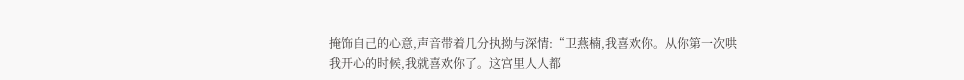掩饰自己的心意,声音带着几分执拗与深情:“卫燕楠,我喜欢你。从你第一次哄我开心的时候,我就喜欢你了。这宫里人人都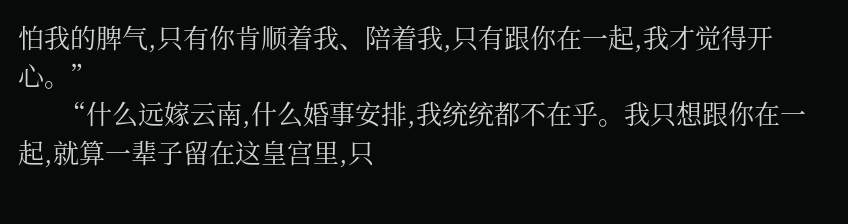怕我的脾气,只有你肯顺着我、陪着我,只有跟你在一起,我才觉得开心。”
      “什么远嫁云南,什么婚事安排,我统统都不在乎。我只想跟你在一起,就算一辈子留在这皇宫里,只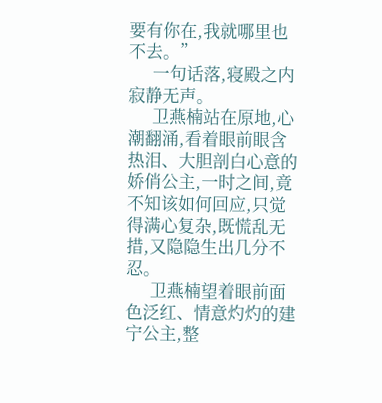要有你在,我就哪里也不去。”
      一句话落,寝殿之内寂静无声。
      卫燕楠站在原地,心潮翻涌,看着眼前眼含热泪、大胆剖白心意的娇俏公主,一时之间,竟不知该如何回应,只觉得满心复杂,既慌乱无措,又隐隐生出几分不忍。
      卫燕楠望着眼前面色泛红、情意灼灼的建宁公主,整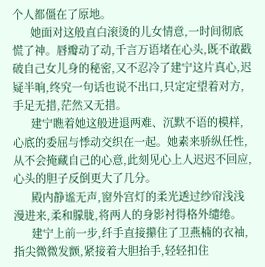个人都僵在了原地。
      她面对这般直白滚烫的儿女情意,一时间彻底慌了神。唇瓣动了动,千言万语堵在心头,既不敢戳破自己女儿身的秘密,又不忍冷了建宁这片真心,迟疑半晌,终究一句话也说不出口,只定定望着对方,手足无措,茫然又无措。
      建宁瞧着她这般进退两难、沉默不语的模样,心底的委屈与悸动交织在一起。她素来骄纵任性,从不会掩藏自己的心意,此刻见心上人迟迟不回应,心头的胆子反倒更大了几分。
      殿内静谧无声,窗外宫灯的柔光透过纱帘浅浅漫进来,柔和朦胧,将两人的身影衬得格外缱绻。
      建宁上前一步,纤手直接攥住了卫燕楠的衣袖,指尖微微发颤,紧接着大胆抬手,轻轻扣住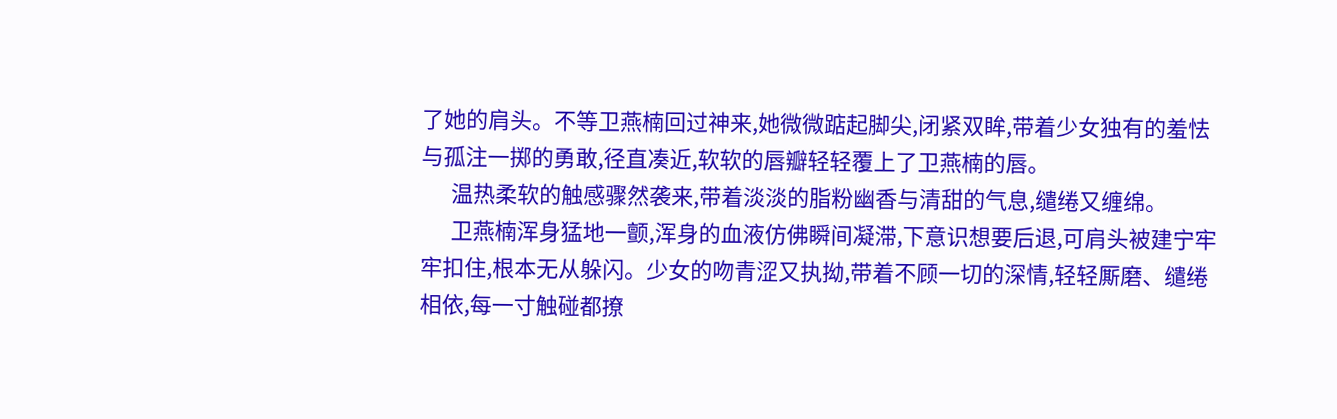了她的肩头。不等卫燕楠回过神来,她微微踮起脚尖,闭紧双眸,带着少女独有的羞怯与孤注一掷的勇敢,径直凑近,软软的唇瓣轻轻覆上了卫燕楠的唇。
      温热柔软的触感骤然袭来,带着淡淡的脂粉幽香与清甜的气息,缱绻又缠绵。
      卫燕楠浑身猛地一颤,浑身的血液仿佛瞬间凝滞,下意识想要后退,可肩头被建宁牢牢扣住,根本无从躲闪。少女的吻青涩又执拗,带着不顾一切的深情,轻轻厮磨、缱绻相依,每一寸触碰都撩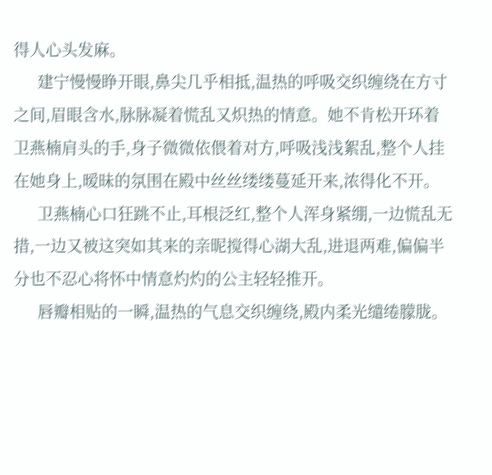得人心头发麻。
      建宁慢慢睁开眼,鼻尖几乎相抵,温热的呼吸交织缠绕在方寸之间,眉眼含水,脉脉凝着慌乱又炽热的情意。她不肯松开环着卫燕楠肩头的手,身子微微依偎着对方,呼吸浅浅絮乱,整个人挂在她身上,暧昧的氛围在殿中丝丝缕缕蔓延开来,浓得化不开。
      卫燕楠心口狂跳不止,耳根泛红,整个人浑身紧绷,一边慌乱无措,一边又被这突如其来的亲昵搅得心湖大乱,进退两难,偏偏半分也不忍心将怀中情意灼灼的公主轻轻推开。
      唇瓣相贴的一瞬,温热的气息交织缠绕,殿内柔光缱绻朦胧。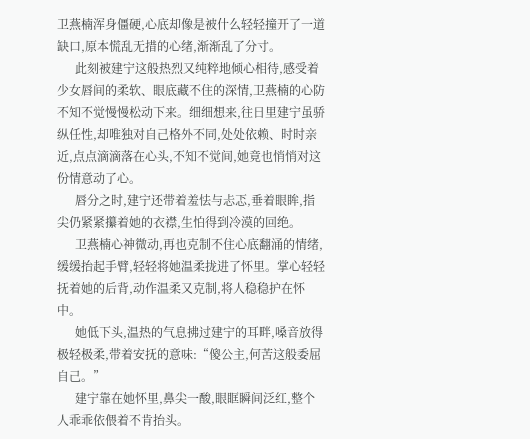卫燕楠浑身僵硬,心底却像是被什么轻轻撞开了一道缺口,原本慌乱无措的心绪,渐渐乱了分寸。
      此刻被建宁这般热烈又纯粹地倾心相待,感受着少女唇间的柔软、眼底藏不住的深情,卫燕楠的心防不知不觉慢慢松动下来。细细想来,往日里建宁虽骄纵任性,却唯独对自己格外不同,处处依赖、时时亲近,点点滴滴落在心头,不知不觉间,她竟也悄悄对这份情意动了心。
      唇分之时,建宁还带着羞怯与忐忑,垂着眼眸,指尖仍紧紧攥着她的衣襟,生怕得到冷漠的回绝。
      卫燕楠心神微动,再也克制不住心底翻涌的情绪,缓缓抬起手臂,轻轻将她温柔拢进了怀里。掌心轻轻抚着她的后背,动作温柔又克制,将人稳稳护在怀中。
      她低下头,温热的气息拂过建宁的耳畔,嗓音放得极轻极柔,带着安抚的意味:“傻公主,何苦这般委屈自己。”
      建宁靠在她怀里,鼻尖一酸,眼眶瞬间泛红,整个人乖乖依偎着不肯抬头。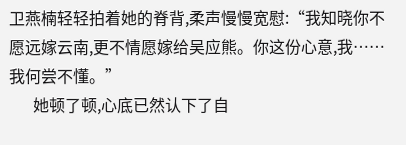卫燕楠轻轻拍着她的脊背,柔声慢慢宽慰:“我知晓你不愿远嫁云南,更不情愿嫁给吴应熊。你这份心意,我……我何尝不懂。”
      她顿了顿,心底已然认下了自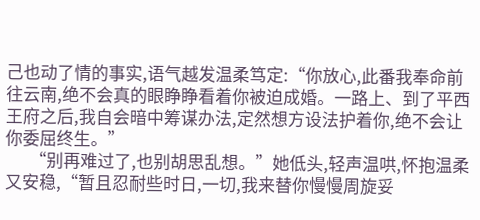己也动了情的事实,语气越发温柔笃定:“你放心,此番我奉命前往云南,绝不会真的眼睁睁看着你被迫成婚。一路上、到了平西王府之后,我自会暗中筹谋办法,定然想方设法护着你,绝不会让你委屈终生。”
      “别再难过了,也别胡思乱想。”她低头,轻声温哄,怀抱温柔又安稳,“暂且忍耐些时日,一切,我来替你慢慢周旋妥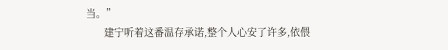当。”
      建宁听着这番温存承诺,整个人心安了许多,依偎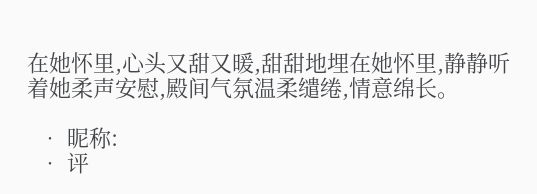在她怀里,心头又甜又暖,甜甜地埋在她怀里,静静听着她柔声安慰,殿间气氛温柔缱绻,情意绵长。

  • 昵称:
  • 评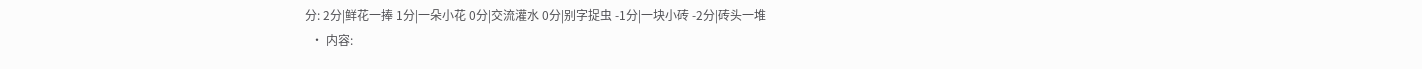分: 2分|鲜花一捧 1分|一朵小花 0分|交流灌水 0分|别字捉虫 -1分|一块小砖 -2分|砖头一堆
  • 内容: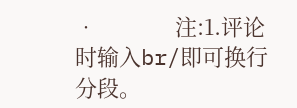•             注:1.评论时输入br/即可换行分段。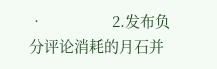•                 2.发布负分评论消耗的月石并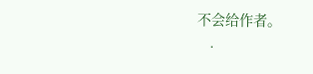不会给作者。
  •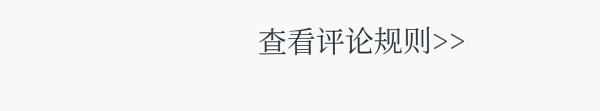查看评论规则>>